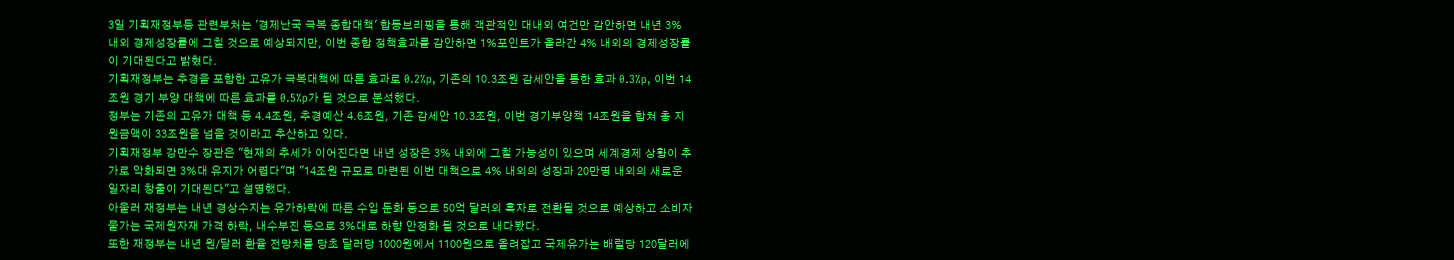3일 기획재정부등 관련부처는 '경제난국 극복 종합대책' 합동브리핑을 통해 객관적인 대내외 여건만 감안하면 내년 3% 내외 경제성장률에 그칠 것으로 예상되지만, 이번 종합 정책효과를 감안하면 1%포인트가 올라간 4% 내외의 경제성장률이 기대된다고 밝혔다.
기획재정부는 추경을 포함한 고유가 극복대책에 따른 효과로 0.2%p, 기존의 10.3조원 감세안을 통한 효과 0.3%p, 이번 14조원 경기 부양 대책에 따른 효과를 0.5%p가 될 것으로 분석했다.
정부는 기존의 고유가 대책 등 4.4조원, 추경예산 4.6조원, 기존 감세안 10.3조원, 이번 경기부양책 14조원을 합쳐 총 지원금액이 33조원을 넘을 것이라고 추산하고 있다.
기획재정부 강만수 장관은 "현재의 추세가 이어진다면 내년 성장은 3% 내외에 그칠 가능성이 있으며 세계경제 상황이 추가로 악화되면 3%대 유지가 어렵다"며 "14조원 규모로 마련된 이번 대책으로 4% 내외의 성장과 20만명 내외의 새로운 일자리 창출이 기대된다"고 설명했다.
아울러 재정부는 내년 경상수지는 유가하락에 따른 수입 둔화 등으로 50억 달러의 흑자로 전환될 것으로 예상하고 소비자물가는 국제원자재 가격 하락, 내수부진 등으로 3%대로 하향 안정화 될 것으로 내다봤다.
또한 재정부는 내년 원/달러 환율 전망치를 당초 달러당 1000원에서 1100원으로 올려잡고 국제유가는 배럴당 120달러에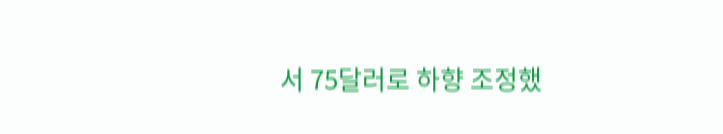서 75달러로 하향 조정했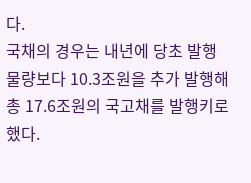다.
국채의 경우는 내년에 당초 발행 물량보다 10.3조원을 추가 발행해 총 17.6조원의 국고채를 발행키로 했다.